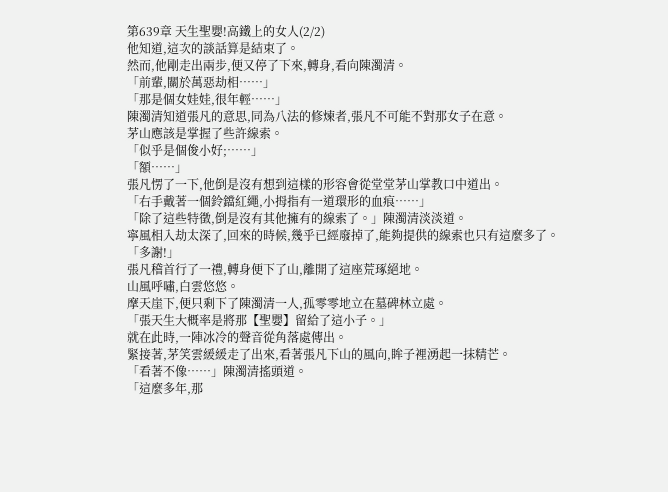第639章 天生聖嬰!高鐵上的女人(2/2)
他知道,這次的談話算是結束了。
然而,他剛走出兩步,便又停了下來,轉身,看向陳濁清。
「前輩,關於萬惡劫相……」
「那是個女娃娃,很年輕……」
陳濁清知道張凡的意思,同為八法的修煉者,張凡不可能不對那女子在意。
茅山應該是掌握了些許線索。
「似乎是個俊小好;……」
「額……」
張凡愣了一下,他倒是沒有想到這樣的形容會從堂堂茅山掌教口中道出。
「右手戴著一個鈴鐺紅繩,小拇指有一道環形的血痕……」
「除了這些特徵,倒是沒有其他擁有的線索了。」陳濁清淡淡道。
寧風相入劫太深了,回來的時候,幾乎已經廢掉了,能夠提供的線索也只有這麼多了。
「多謝!」
張凡稽首行了一禮,轉身便下了山,離開了這座荒琢絕地。
山風呼嘯,白雲悠悠。
摩天崖下,便只剩下了陳濁清一人,孤零零地立在墓碑林立處。
「張天生大概率是將那【聖嬰】留給了這小子。」
就在此時,一陣冰冷的聲音從角落處傳出。
緊接著,茅笑雲緩緩走了出來,看著張凡下山的風向,眸子裡湧起一抹精芒。
「看著不像……」陳濁清搖頭道。
「這麼多年,那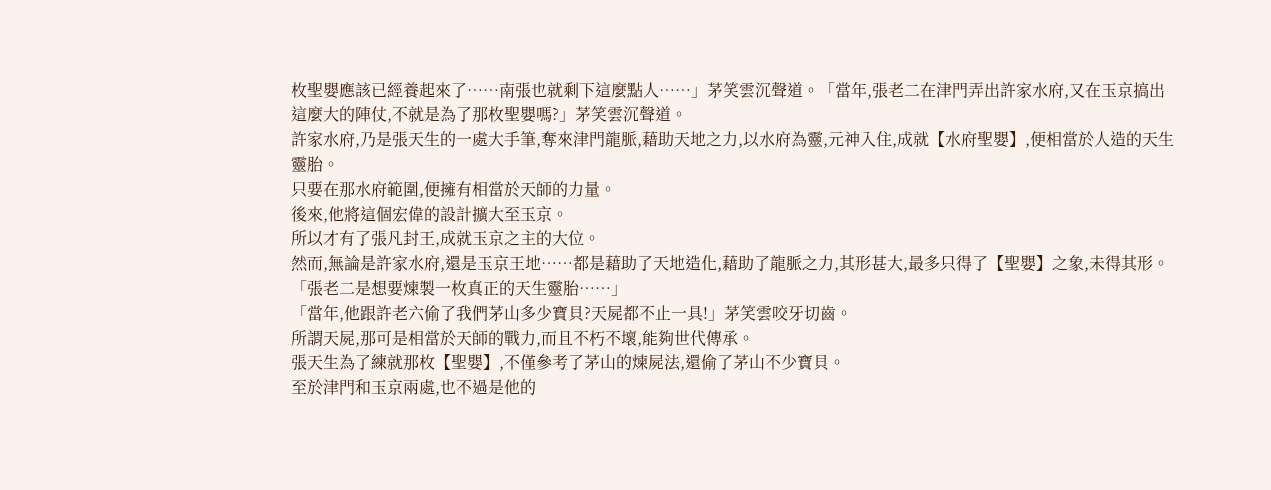枚聖嬰應該已經養起來了……南張也就剩下這麼點人……」茅笑雲沉聲道。「當年,張老二在津門弄出許家水府,又在玉京搞出這麼大的陣仗,不就是為了那枚聖嬰嗎?」茅笑雲沉聲道。
許家水府,乃是張天生的一處大手筆,奪來津門龍脈,藉助天地之力,以水府為靈,元神入住,成就【水府聖嬰】,便相當於人造的天生靈胎。
只要在那水府範圍,便擁有相當於天師的力量。
後來,他將這個宏偉的設計擴大至玉京。
所以才有了張凡封王,成就玉京之主的大位。
然而,無論是許家水府,還是玉京王地……都是藉助了天地造化,藉助了龍脈之力,其形甚大,最多只得了【聖嬰】之象,未得其形。
「張老二是想要煉製一枚真正的天生靈胎……」
「當年,他跟許老六偷了我們茅山多少寶貝?天屍都不止一具!」茅笑雲咬牙切齒。
所謂天屍,那可是相當於天師的戰力,而且不朽不壞,能夠世代傳承。
張天生為了練就那枚【聖嬰】,不僅參考了茅山的煉屍法,還偷了茅山不少寶貝。
至於津門和玉京兩處,也不過是他的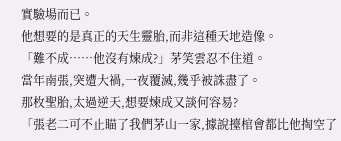實驗場而已。
他想要的是真正的天生靈胎,而非這種天地造像。
「難不成……他沒有煉成?」茅笑雲忍不住道。
當年南張,突遭大禍,一夜覆滅,幾乎被誅盡了。
那枚聖胎,太過逆天,想要煉成又談何容易?
「張老二可不止瞄了我們茅山一家,據說擡棺會都比他掏空了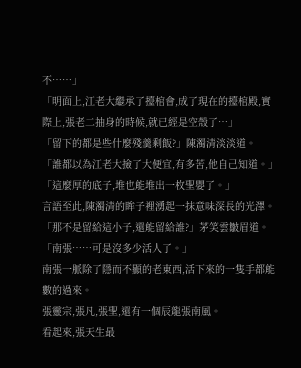不……」
「明面上,江老大繼承了擡棺會,成了現在的擡棺殿,實際上,張老二抽身的時候,就已經是空殼了…」
「留下的都是些什麼殘羹剩飯?」陳濁清淡淡道。
「誰都以為江老大撿了大便宜,有多苦,他自己知道。」
「這麼厚的底子,堆也能堆出一枚聖嬰了。」
言語至此,陳濁清的眸子裡湧起一抹意味深長的光澤。
「那不是留給這小子,還能留給誰?」茅笑雲皺眉道。
「南張……可是沒多少活人了。」
南張一脈除了隱而不顯的老東西,活下來的一隻手都能數的過來。
張靈宗,張凡,張聖,還有一個辰龍張南風。
看起來,張天生最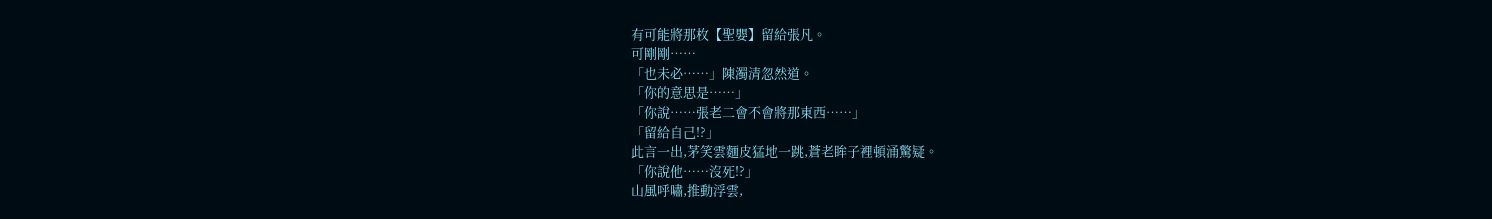有可能將那枚【聖嬰】留給張凡。
可剛剛……
「也未必……」陳濁清忽然道。
「你的意思是……」
「你說……張老二會不會將那東西……」
「留給自己!?」
此言一出,茅笑雲麵皮猛地一跳,蒼老眸子裡頓涌驚疑。
「你說他……沒死!?」
山風呼嘯,推動浮雲,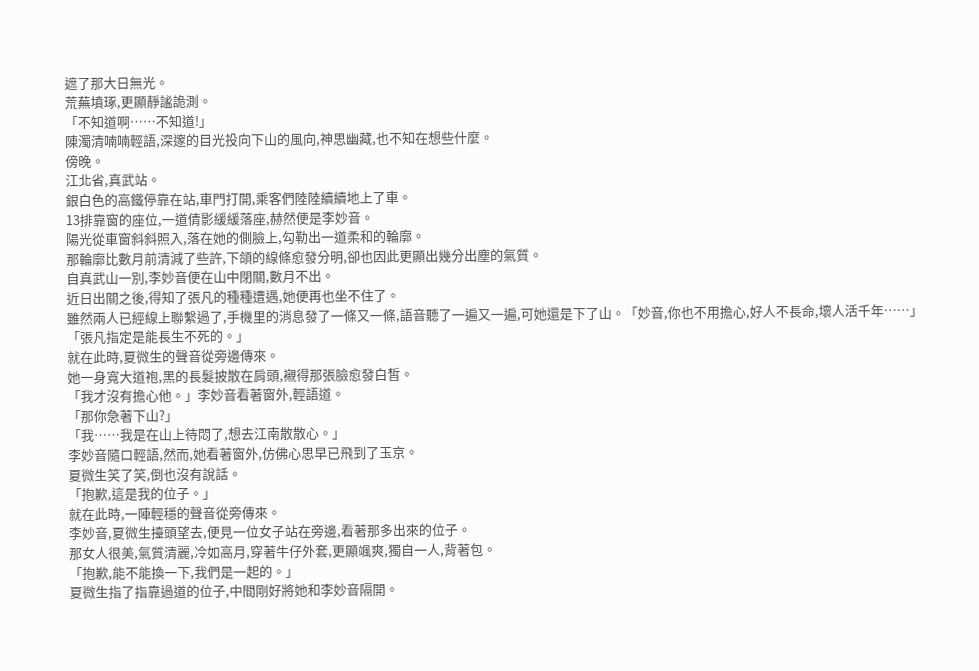遮了那大日無光。
荒蕪墳琢,更顯靜謐詭測。
「不知道啊……不知道!」
陳濁清喃喃輕語,深邃的目光投向下山的風向,神思幽藏,也不知在想些什麼。
傍晚。
江北省,真武站。
銀白色的高鐵停靠在站,車門打開,乘客們陸陸續續地上了車。
13排靠窗的座位,一道倩影緩緩落座,赫然便是李妙音。
陽光從車窗斜斜照入,落在她的側臉上,勾勒出一道柔和的輪廓。
那輪廓比數月前清減了些許,下頜的線條愈發分明,卻也因此更顯出幾分出塵的氣質。
自真武山一別,李妙音便在山中閉關,數月不出。
近日出關之後,得知了張凡的種種遭遇,她便再也坐不住了。
雖然兩人已經線上聯繫過了,手機里的消息發了一條又一條,語音聽了一遍又一遍,可她還是下了山。「妙音,你也不用擔心,好人不長命,壞人活千年……」
「張凡指定是能長生不死的。」
就在此時,夏微生的聲音從旁邊傳來。
她一身寬大道袍,黑的長髮披散在肩頭,襯得那張臉愈發白皙。
「我才沒有擔心他。」李妙音看著窗外,輕語道。
「那你急著下山?」
「我……我是在山上待悶了,想去江南散散心。」
李妙音隨口輕語,然而,她看著窗外,仿佛心思早已飛到了玉京。
夏微生笑了笑,倒也沒有說話。
「抱歉,這是我的位子。」
就在此時,一陣輕穩的聲音從旁傳來。
李妙音,夏微生擡頭望去,便見一位女子站在旁邊,看著那多出來的位子。
那女人很美,氣質清麗,冷如高月,穿著牛仔外套,更顯颯爽,獨自一人,背著包。
「抱歉,能不能換一下,我們是一起的。」
夏微生指了指靠過道的位子,中間剛好將她和李妙音隔開。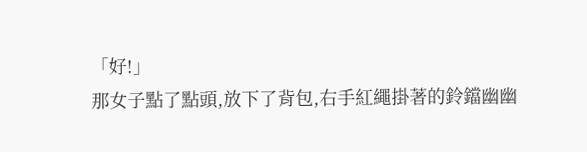「好!」
那女子點了點頭,放下了背包,右手紅繩掛著的鈴鐺幽幽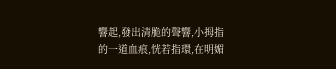響起,發出清脆的聲響,小拇指的一道血痕,恍若指環,在明媚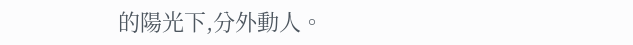的陽光下,分外動人。